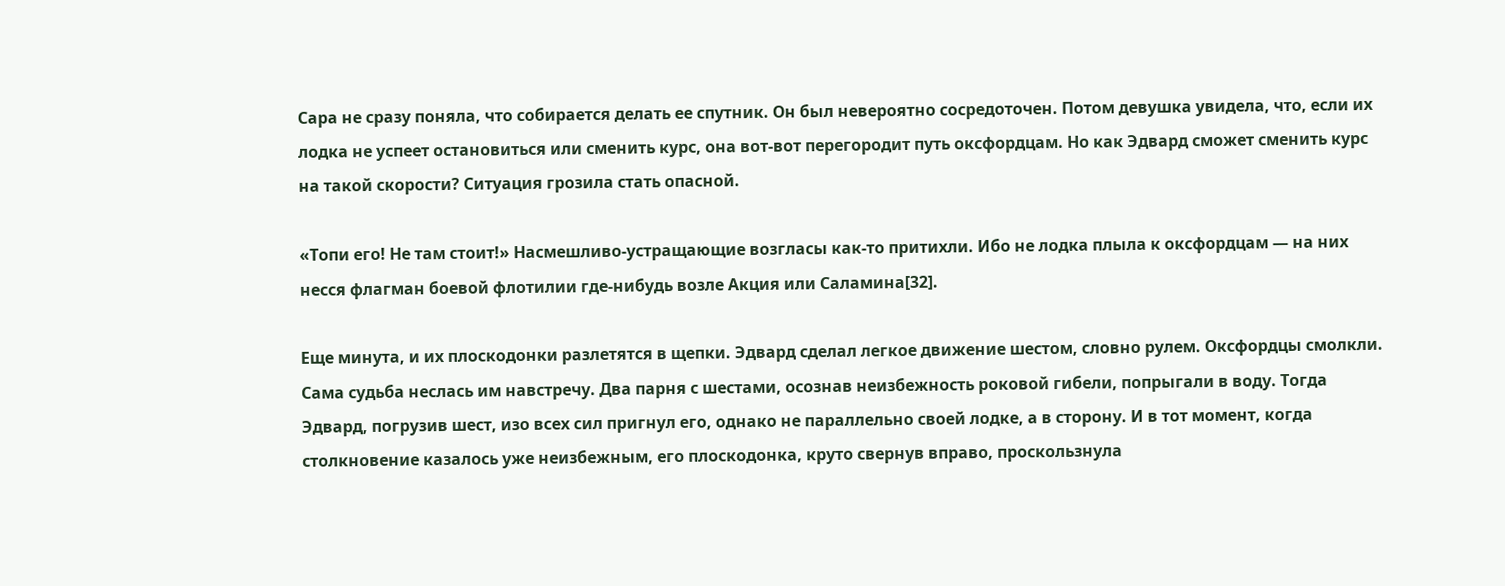Сара не сразу поняла, что собирается делать ее спутник. Он был невероятно сосредоточен. Потом девушка увидела, что, если их лодка не успеет остановиться или сменить курс, она вот-вот перегородит путь оксфордцам. Но как Эдвард сможет сменить курс на такой скорости? Ситуация грозила стать опасной.

«Топи его! Не там стоит!» Насмешливо-устращающие возгласы как-то притихли. Ибо не лодка плыла к оксфордцам — на них несся флагман боевой флотилии где-нибудь возле Акция или Саламина[32].

Еще минута, и их плоскодонки разлетятся в щепки. Эдвард сделал легкое движение шестом, словно рулем. Оксфордцы смолкли. Сама судьба неслась им навстречу. Два парня с шестами, осознав неизбежность роковой гибели, попрыгали в воду. Тогда Эдвард, погрузив шест, изо всех сил пригнул его, однако не параллельно своей лодке, а в сторону. И в тот момент, когда столкновение казалось уже неизбежным, его плоскодонка, круто свернув вправо, проскользнула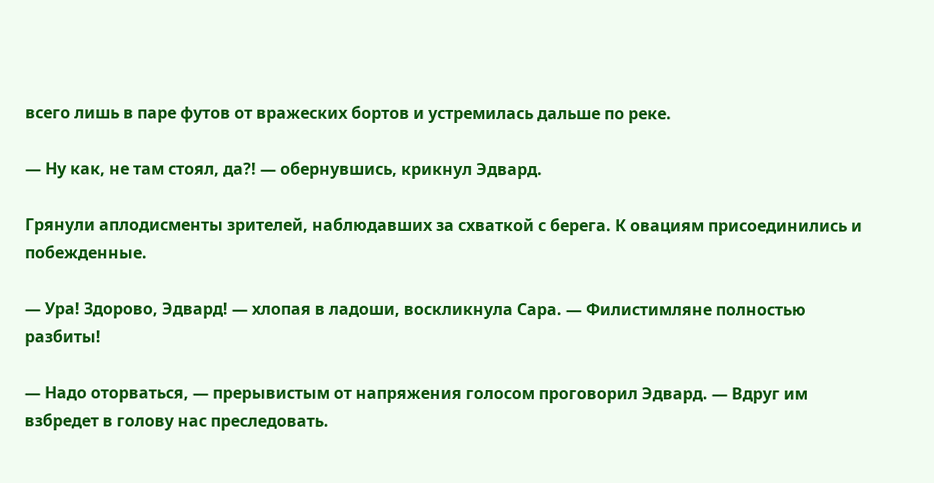всего лишь в паре футов от вражеских бортов и устремилась дальше по реке.

— Ну как, не там стоял, да?! — обернувшись, крикнул Эдвард.

Грянули аплодисменты зрителей, наблюдавших за схваткой с берега. К овациям присоединились и побежденные.

— Ура! Здорово, Эдвард! — хлопая в ладоши, воскликнула Сара. — Филистимляне полностью разбиты!

— Надо оторваться, — прерывистым от напряжения голосом проговорил Эдвард. — Вдруг им взбредет в голову нас преследовать.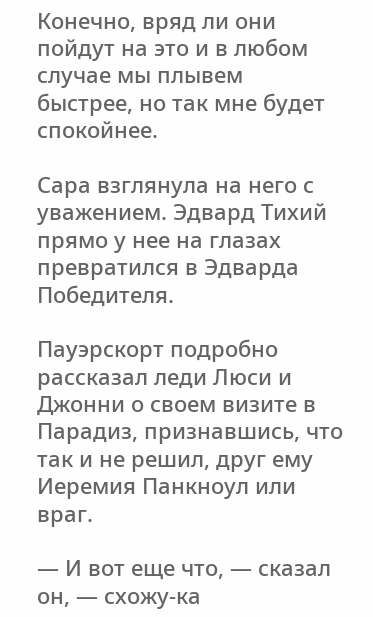Конечно, вряд ли они пойдут на это и в любом случае мы плывем быстрее, но так мне будет спокойнее.

Сара взглянула на него с уважением. Эдвард Тихий прямо у нее на глазах превратился в Эдварда Победителя.

Пауэрскорт подробно рассказал леди Люси и Джонни о своем визите в Парадиз, признавшись, что так и не решил, друг ему Иеремия Панкноул или враг.

— И вот еще что, — сказал он, — схожу-ка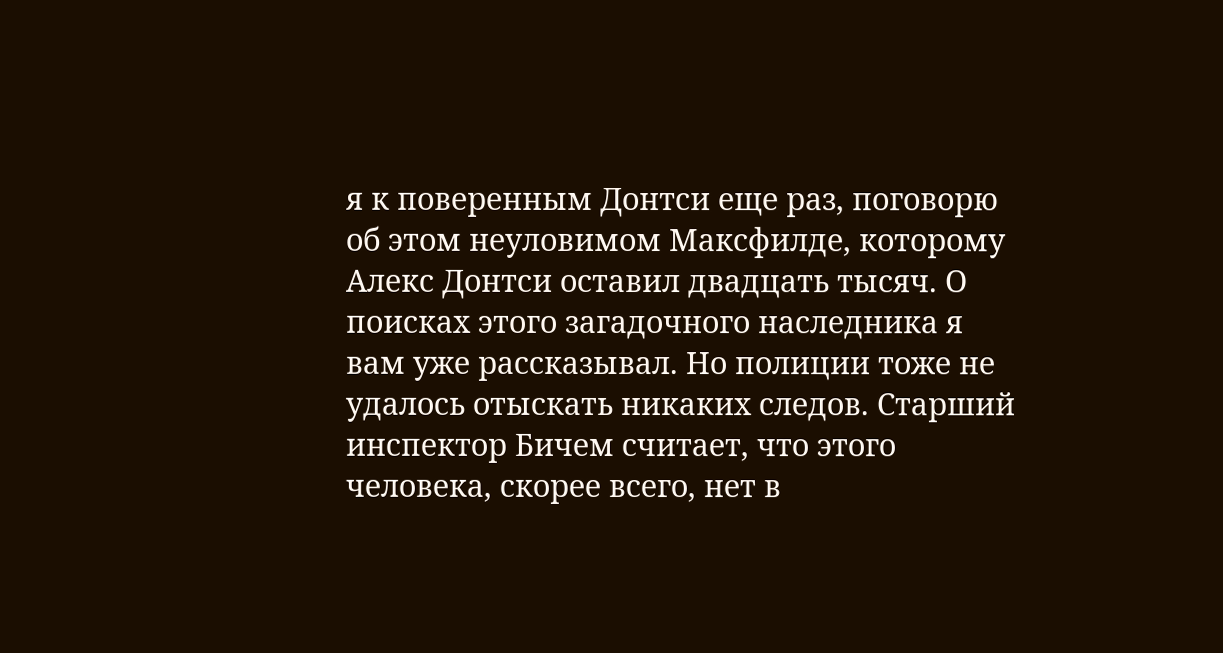я к поверенным Донтси еще раз, поговорю об этом неуловимом Максфилде, которому Алекс Донтси оставил двадцать тысяч. О поисках этого загадочного наследника я вам уже рассказывал. Но полиции тоже не удалось отыскать никаких следов. Старший инспектор Бичем считает, что этого человека, скорее всего, нет в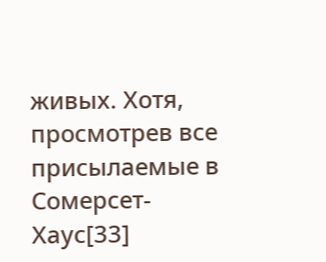живых. Хотя, просмотрев все присылаемые в Сомерсет-Хаус[33]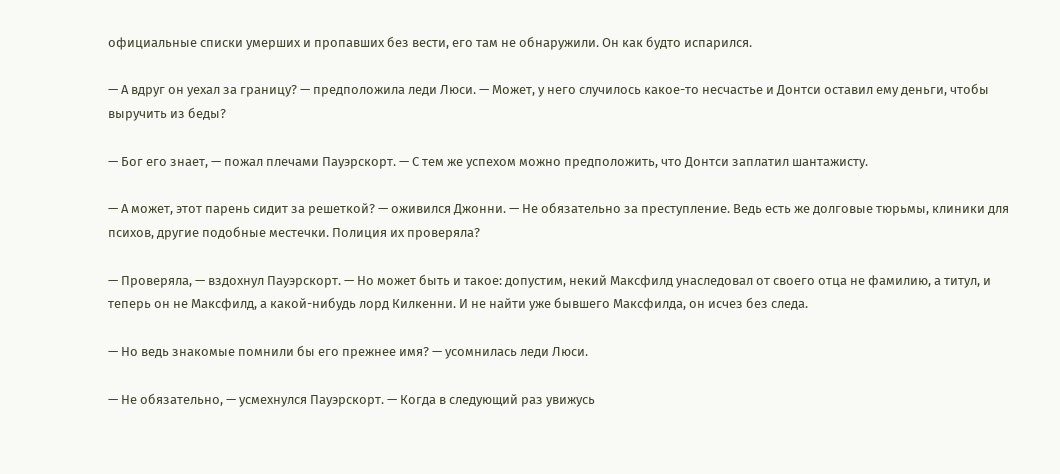официальные списки умерших и пропавших без вести, его там не обнаружили. Он как будто испарился.

— А вдруг он уехал за границу? — предположила леди Люси. — Может, у него случилось какое-то несчастье и Донтси оставил ему деньги, чтобы выручить из беды?

— Бог его знает, — пожал плечами Пауэрскорт. — С тем же успехом можно предположить, что Донтси заплатил шантажисту.

— А может, этот парень сидит за решеткой? — оживился Джонни. — Не обязательно за преступление. Ведь есть же долговые тюрьмы, клиники для психов, другие подобные местечки. Полиция их проверяла?

— Проверяла, — вздохнул Пауэрскорт. — Но может быть и такое: допустим, некий Максфилд унаследовал от своего отца не фамилию, а титул, и теперь он не Максфилд, а какой-нибудь лорд Килкенни. И не найти уже бывшего Максфилда, он исчез без следа.

— Но ведь знакомые помнили бы его прежнее имя? — усомнилась леди Люси.

— Не обязательно, — усмехнулся Пауэрскорт. — Когда в следующий раз увижусь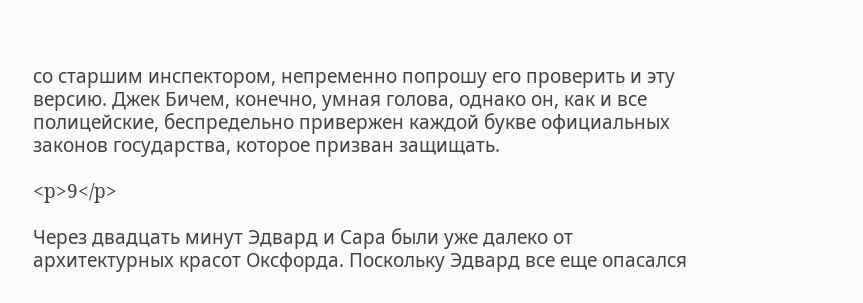со старшим инспектором, непременно попрошу его проверить и эту версию. Джек Бичем, конечно, умная голова, однако он, как и все полицейские, беспредельно привержен каждой букве официальных законов государства, которое призван защищать.

<p>9</p>

Через двадцать минут Эдвард и Сара были уже далеко от архитектурных красот Оксфорда. Поскольку Эдвард все еще опасался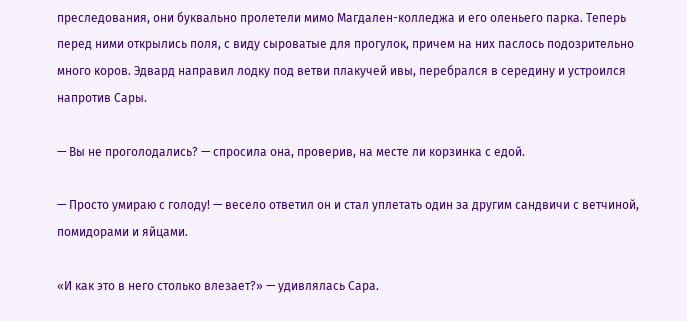преследования, они буквально пролетели мимо Магдален-колледжа и его оленьего парка. Теперь перед ними открылись поля, с виду сыроватые для прогулок, причем на них паслось подозрительно много коров. Эдвард направил лодку под ветви плакучей ивы, перебрался в середину и устроился напротив Сары.

— Вы не проголодались? — спросила она, проверив, на месте ли корзинка с едой.

— Просто умираю с голоду! — весело ответил он и стал уплетать один за другим сандвичи с ветчиной, помидорами и яйцами.

«И как это в него столько влезает?» — удивлялась Сара.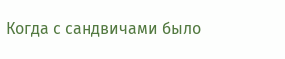Когда с сандвичами было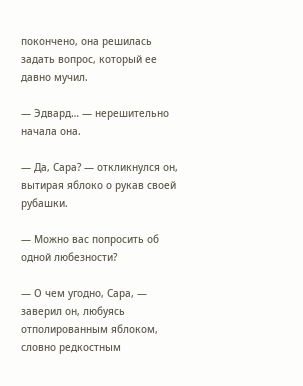покончено, она решилась задать вопрос, который ее давно мучил.

— Эдвард… — нерешительно начала она.

— Да, Сара? — откликнулся он, вытирая яблоко о рукав своей рубашки.

— Можно вас попросить об одной любезности?

— О чем угодно, Сара, — заверил он, любуясь отполированным яблоком, словно редкостным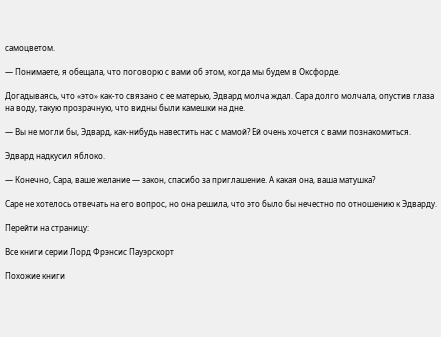самоцветом.

— Понимаете, я обещала, что поговорю с вами об этом, когда мы будем в Оксфорде.

Догадываясь, что «это» как-то связано с ее матерью, Эдвард молча ждал. Сара долго молчала, опустив глаза на воду, такую прозрачную, что видны были камешки на дне.

— Вы не могли бы, Эдвард, как-нибудь навестить нас с мамой? Ей очень хочется с вами познакомиться.

Эдвард надкусил яблоко.

— Конечно, Сара, ваше желание — закон, спасибо за приглашение. А какая она, ваша матушка?

Саре не хотелось отвечать на его вопрос, но она решила, что это было бы нечестно по отношению к Эдварду.

Перейти на страницу:

Все книги серии Лорд Фрэнсис Пауэрскорт

Похожие книги